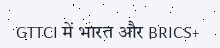GTTCI में भारत और BRICS+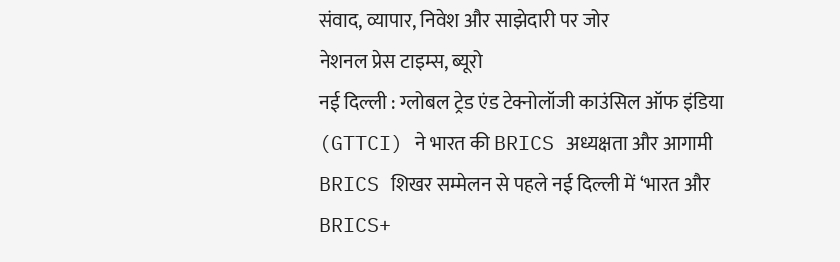संवाद, व्यापार, निवेश और साझेदारी पर जोर
नेशनल प्रेस टाइम्स, ब्यूरो
नई दिल्ली : ग्लोबल ट्रेड एंड टेक्नोलॉजी काउंसिल ऑफ इंडिया (GTTCI) ने भारत की BRICS अध्यक्षता और आगामी BRICS शिखर सम्मेलन से पहले नई दिल्ली में ‘भारत और BRICS+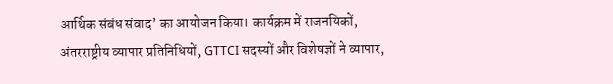आर्थिक संबंध संवाद’ का आयोजन किया। कार्यक्रम में राजनयिकों, अंतरराष्ट्रीय व्यापार प्रतिनिधियों, GTTCI सदस्यों और विशेषज्ञों ने व्यापार,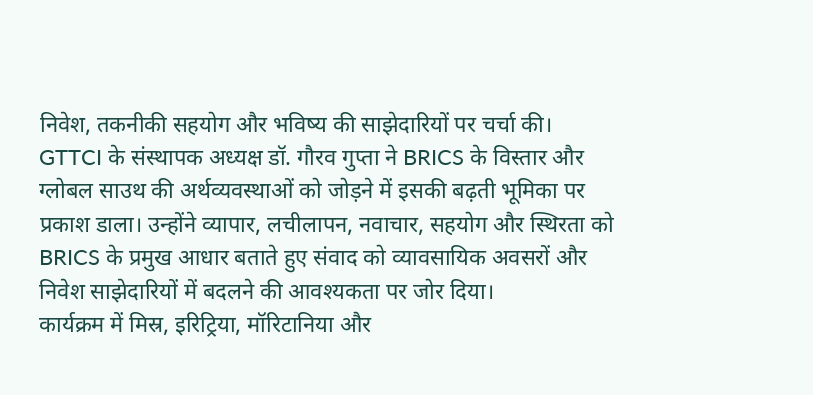निवेश, तकनीकी सहयोग और भविष्य की साझेदारियों पर चर्चा की।
GTTCI के संस्थापक अध्यक्ष डॉ. गौरव गुप्ता ने BRICS के विस्तार और ग्लोबल साउथ की अर्थव्यवस्थाओं को जोड़ने में इसकी बढ़ती भूमिका पर प्रकाश डाला। उन्होंने व्यापार, लचीलापन, नवाचार, सहयोग और स्थिरता को BRICS के प्रमुख आधार बताते हुए संवाद को व्यावसायिक अवसरों और निवेश साझेदारियों में बदलने की आवश्यकता पर जोर दिया।
कार्यक्रम में मिस्र, इरिट्रिया, मॉरिटानिया और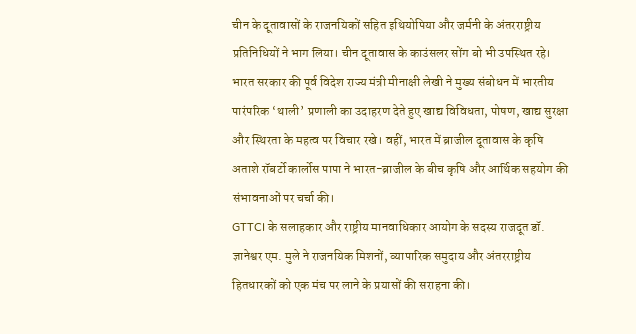चीन के दूतावासों के राजनयिकों सहित इथियोपिया और जर्मनी के अंतरराष्ट्रीय प्रतिनिधियों ने भाग लिया। चीन दूतावास के काउंसलर सोंग बो भी उपस्थित रहे।
भारत सरकार की पूर्व विदेश राज्य मंत्री मीनाक्षी लेखी ने मुख्य संबोधन में भारतीय पारंपरिक ‘थाली’ प्रणाली का उदाहरण देते हुए खाद्य विविधता, पोषण, खाद्य सुरक्षा और स्थिरता के महत्व पर विचार रखे। वहीं, भारत में ब्राजील दूतावास के कृषि अताशे रॉबर्टो कार्लोस पापा ने भारत-ब्राजील के बीच कृषि और आर्थिक सहयोग की संभावनाओं पर चर्चा की।
GTTCI के सलाहकार और राष्ट्रीय मानवाधिकार आयोग के सदस्य राजदूत डॉ. ज्ञानेश्वर एम. मुले ने राजनयिक मिशनों, व्यापारिक समुदाय और अंतरराष्ट्रीय हितधारकों को एक मंच पर लाने के प्रयासों की सराहना की।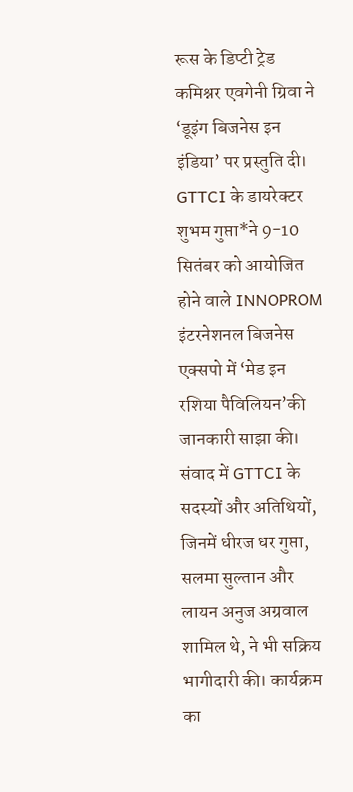रूस के डिप्टी ट्रेड कमिश्नर एवगेनी ग्रिवा ने ‘डूइंग बिजनेस इन इंडिया’ पर प्रस्तुति दी। GTTCI के डायरेक्टर शुभम गुप्ता*ने 9-10 सितंबर को आयोजित होने वाले INNOPROM इंटरनेशनल बिजनेस एक्सपो में ‘मेड इन रशिया पैविलियन’की जानकारी साझा की।
संवाद में GTTCI के सदस्यों और अतिथियों, जिनमें धीरज धर गुप्ता, सलमा सुल्तान और लायन अनुज अग्रवाल शामिल थे, ने भी सक्रिय भागीदारी की। कार्यक्रम का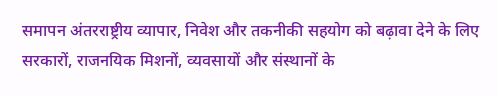समापन अंतरराष्ट्रीय व्यापार, निवेश और तकनीकी सहयोग को बढ़ावा देने के लिए सरकारों, राजनयिक मिशनों, व्यवसायों और संस्थानों के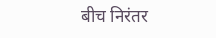बीच निरंतर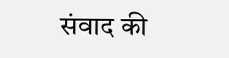संवाद की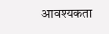आवश्यकता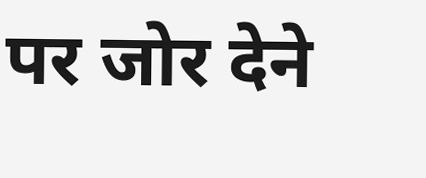पर जोर देने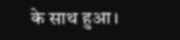के साथ हुआ।